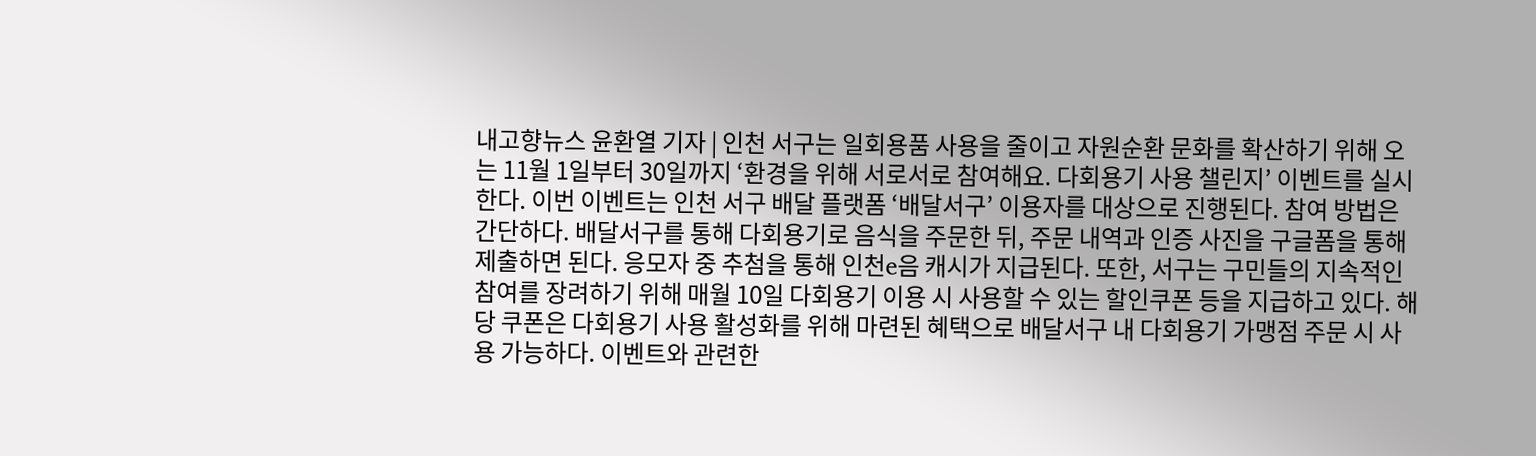내고향뉴스 윤환열 기자 | 인천 서구는 일회용품 사용을 줄이고 자원순환 문화를 확산하기 위해 오는 11월 1일부터 30일까지 ‘환경을 위해 서로서로 참여해요. 다회용기 사용 챌린지’ 이벤트를 실시한다. 이번 이벤트는 인천 서구 배달 플랫폼 ‘배달서구’ 이용자를 대상으로 진행된다. 참여 방법은 간단하다. 배달서구를 통해 다회용기로 음식을 주문한 뒤, 주문 내역과 인증 사진을 구글폼을 통해 제출하면 된다. 응모자 중 추첨을 통해 인천e음 캐시가 지급된다. 또한, 서구는 구민들의 지속적인 참여를 장려하기 위해 매월 10일 다회용기 이용 시 사용할 수 있는 할인쿠폰 등을 지급하고 있다. 해당 쿠폰은 다회용기 사용 활성화를 위해 마련된 혜택으로 배달서구 내 다회용기 가맹점 주문 시 사용 가능하다. 이벤트와 관련한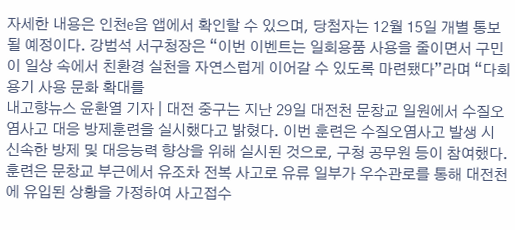자세한 내용은 인천e음 앱에서 확인할 수 있으며, 당첨자는 12월 15일 개별 통보될 예정이다. 강범석 서구청장은 “이번 이벤트는 일회용품 사용을 줄이면서 구민이 일상 속에서 친환경 실천을 자연스럽게 이어갈 수 있도록 마련됐다”라며 “다회용기 사용 문화 확대를
내고향뉴스 윤환열 기자 | 대전 중구는 지난 29일 대전천 문창교 일원에서 수질오염사고 대응 방제훈련을 실시했다고 밝혔다. 이번 훈련은 수질오염사고 발생 시 신속한 방제 및 대응능력 향상을 위해 실시된 것으로, 구청 공무원 등이 참여했다. 훈련은 문창교 부근에서 유조차 전복 사고로 유류 일부가 우수관로를 통해 대전천에 유입된 상황을 가정하여 사고접수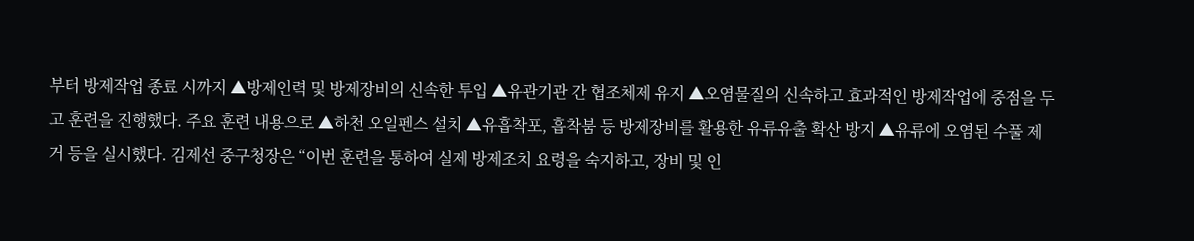부터 방제작업 종료 시까지 ▲방제인력 및 방제장비의 신속한 투입 ▲유관기관 간 협조체제 유지 ▲오염물질의 신속하고 효과적인 방제작업에 중점을 두고 훈련을 진행했다. 주요 훈련 내용으로 ▲하천 오일펜스 설치 ▲유흡착포, 흡착붐 등 방제장비를 활용한 유류유출 확산 방지 ▲유류에 오염된 수풀 제거 등을 실시했다. 김제선 중구청장은 “이번 훈련을 통하여 실제 방제조치 요령을 숙지하고, 장비 및 인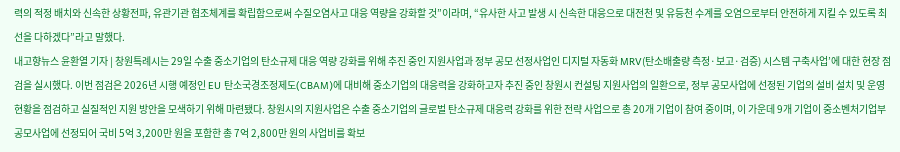력의 적정 배치와 신속한 상황전파, 유관기관 협조체계를 확립함으로써 수질오염사고 대응 역량을 강화할 것”이라며, “유사한 사고 발생 시 신속한 대응으로 대전천 및 유등천 수계를 오염으로부터 안전하게 지킬 수 있도록 최선을 다하겠다”라고 말했다.
내고향뉴스 윤환열 기자 | 창원특례시는 29일 수출 중소기업의 탄소규제 대응 역량 강화를 위해 추진 중인 지원사업과 정부 공모 선정사업인 디지털 자동화 MRV(탄소배출량 측정·보고·검증) 시스템 구축사업’에 대한 현장 점검을 실시했다. 이번 점검은 2026년 시행 예정인 EU 탄소국경조정제도(CBAM)에 대비해 중소기업의 대응력을 강화하고자 추진 중인 창원시 컨설팅 지원사업의 일환으로, 정부 공모사업에 선정된 기업의 설비 설치 및 운영 현황을 점검하고 실질적인 지원 방안을 모색하기 위해 마련됐다. 창원시의 지원사업은 수출 중소기업의 글로벌 탄소규제 대응력 강화를 위한 전략 사업으로 총 20개 기업이 참여 중이며, 이 가운데 9개 기업이 중소벤처기업부 공모사업에 선정되어 국비 5억 3,200만 원을 포함한 총 7억 2,800만 원의 사업비를 확보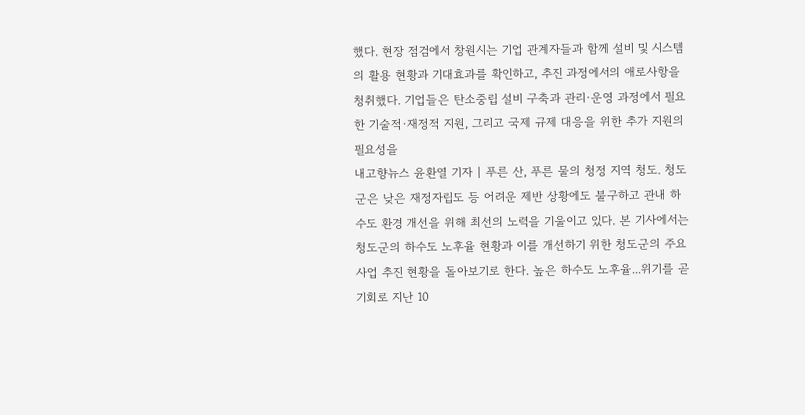했다. 현장 점검에서 창원시는 기업 관계자들과 함께 설비 및 시스템의 활용 현황과 기대효과를 확인하고, 추진 과정에서의 애로사항을 청취했다. 기업들은 탄소중립 설비 구축과 관리·운영 과정에서 필요한 기술적·재정적 지원, 그리고 국제 규제 대응을 위한 추가 지원의 필요성을
내고향뉴스 윤환열 기자 | 푸른 산, 푸른 물의 청정 지역 청도. 청도군은 낮은 재정자립도 등 어려운 제반 상황에도 불구하고 관내 하수도 환경 개선을 위해 최선의 노력을 기울이고 있다. 본 기사에서는 청도군의 하수도 노후율 현황과 이를 개선하기 위한 청도군의 주요 사업 추진 현황을 돌아보기로 한다. 높은 하수도 노후율...위기를 곧 기회로 지난 10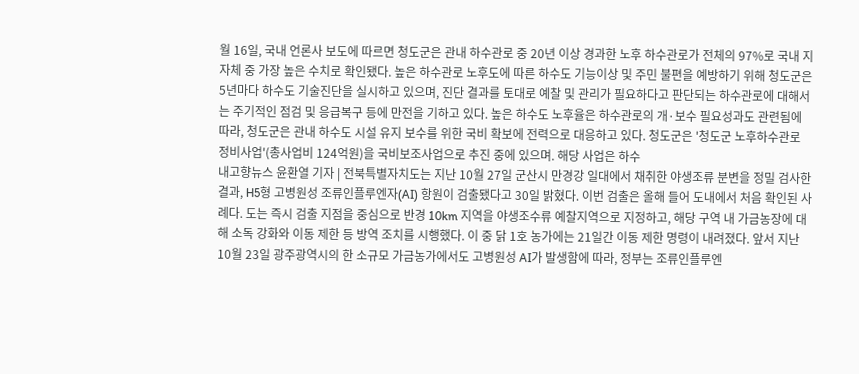월 16일, 국내 언론사 보도에 따르면 청도군은 관내 하수관로 중 20년 이상 경과한 노후 하수관로가 전체의 97%로 국내 지자체 중 가장 높은 수치로 확인됐다. 높은 하수관로 노후도에 따른 하수도 기능이상 및 주민 불편을 예방하기 위해 청도군은 5년마다 하수도 기술진단을 실시하고 있으며, 진단 결과를 토대로 예찰 및 관리가 필요하다고 판단되는 하수관로에 대해서는 주기적인 점검 및 응급복구 등에 만전을 기하고 있다. 높은 하수도 노후율은 하수관로의 개·보수 필요성과도 관련됨에 따라, 청도군은 관내 하수도 시설 유지 보수를 위한 국비 확보에 전력으로 대응하고 있다. 청도군은 '청도군 노후하수관로 정비사업'(총사업비 124억원)을 국비보조사업으로 추진 중에 있으며. 해당 사업은 하수
내고향뉴스 윤환열 기자 | 전북특별자치도는 지난 10월 27일 군산시 만경강 일대에서 채취한 야생조류 분변을 정밀 검사한 결과, H5형 고병원성 조류인플루엔자(AI) 항원이 검출됐다고 30일 밝혔다. 이번 검출은 올해 들어 도내에서 처음 확인된 사례다. 도는 즉시 검출 지점을 중심으로 반경 10km 지역을 야생조수류 예찰지역으로 지정하고, 해당 구역 내 가금농장에 대해 소독 강화와 이동 제한 등 방역 조치를 시행했다. 이 중 닭 1호 농가에는 21일간 이동 제한 명령이 내려졌다. 앞서 지난 10월 23일 광주광역시의 한 소규모 가금농가에서도 고병원성 AI가 발생함에 따라, 정부는 조류인플루엔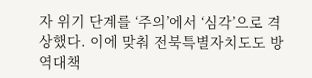자 위기 단계를 ‘주의’에서 ‘심각’으로 격상했다. 이에 맞춰 전북특별자치도도 방역대책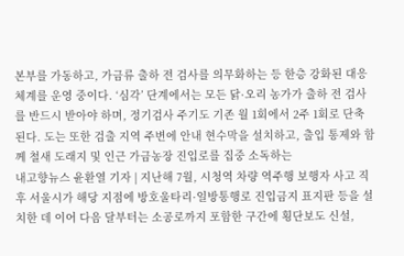본부를 가동하고, 가금류 출하 전 검사를 의무화하는 등 한층 강화된 대응 체계를 운영 중이다. ‘심각’ 단계에서는 모든 닭·오리 농가가 출하 전 검사를 반드시 받아야 하며, 정기검사 주기도 기존 월 1회에서 2주 1회로 단축된다. 도는 또한 검출 지역 주변에 안내 현수막을 설치하고, 출입 통제와 함께 철새 도래지 및 인근 가금농장 진입로를 집중 소독하는
내고향뉴스 윤환열 기자 | 지난해 7월, 시청역 차량 역주행 보행자 사고 직후 서울시가 해당 지점에 방호울타리·일방통행로 진입금지 표지판 등을 설치한 데 이어 다음 달부터는 소공로까지 포함한 구간에 횡단보도 신설,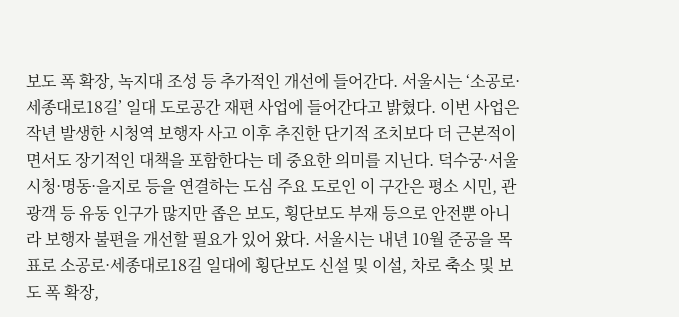보도 폭 확장, 녹지대 조성 등 추가적인 개선에 들어간다. 서울시는 ‘소공로·세종대로18길’ 일대 도로공간 재편 사업에 들어간다고 밝혔다. 이번 사업은 작년 발생한 시청역 보행자 사고 이후 추진한 단기적 조치보다 더 근본적이면서도 장기적인 대책을 포함한다는 데 중요한 의미를 지닌다. 덕수궁·서울시청·명동·을지로 등을 연결하는 도심 주요 도로인 이 구간은 평소 시민, 관광객 등 유동 인구가 많지만 좁은 보도, 횡단보도 부재 등으로 안전뿐 아니라 보행자 불편을 개선할 필요가 있어 왔다. 서울시는 내년 10월 준공을 목표로 소공로·세종대로18길 일대에 횡단보도 신설 및 이설, 차로 축소 및 보도 폭 확장,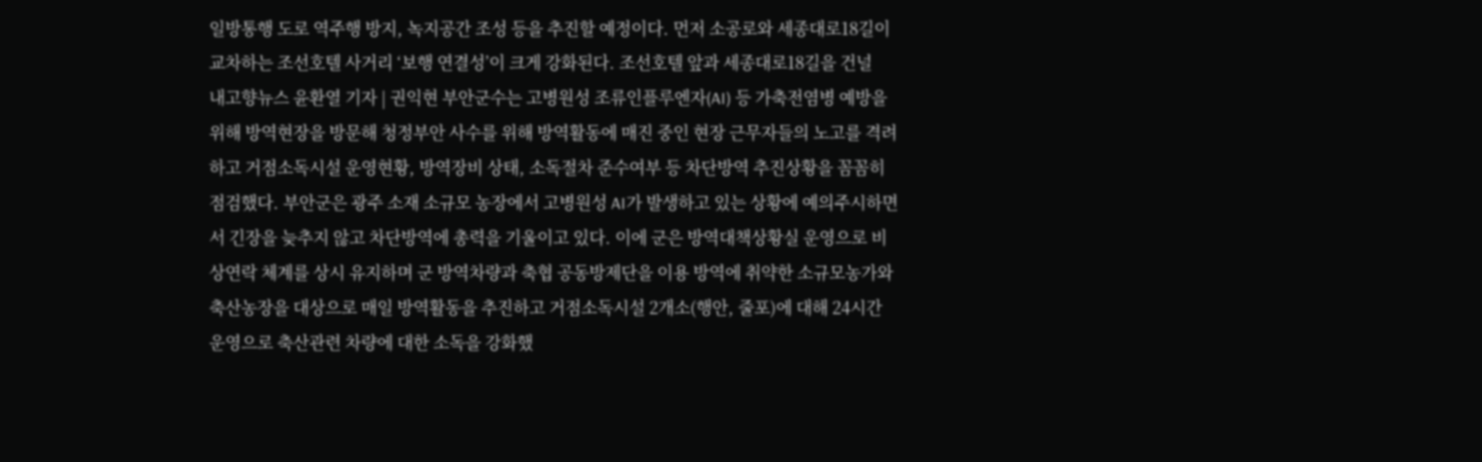일방통행 도로 역주행 방지, 녹지공간 조성 등을 추진할 예정이다. 먼저 소공로와 세종대로18길이 교차하는 조선호텔 사거리 ‘보행 연결성’이 크게 강화된다. 조선호텔 앞과 세종대로18길을 건널
내고향뉴스 윤환열 기자 | 권익현 부안군수는 고병원성 조류인플루엔자(AI) 등 가축전염병 예방을 위해 방역현장을 방문해 청정부안 사수를 위해 방역활동에 매진 중인 현장 근무자들의 노고를 격려하고 거점소독시설 운영현황, 방역장비 상태, 소독절차 준수여부 등 차단방역 추진상황을 꼼꼼히 점검했다. 부안군은 광주 소재 소규모 농장에서 고병원성 AI가 발생하고 있는 상황에 예의주시하면서 긴장을 늦추지 않고 차단방역에 총력을 기울이고 있다. 이에 군은 방역대책상황실 운영으로 비상연락 체계를 상시 유지하며 군 방역차량과 축협 공동방제단을 이용 방역에 취약한 소규모농가와 축산농장을 대상으로 매일 방역활동을 추진하고 거점소독시설 2개소(행안, 줄포)에 대해 24시간 운영으로 축산관련 차량에 대한 소독을 강화했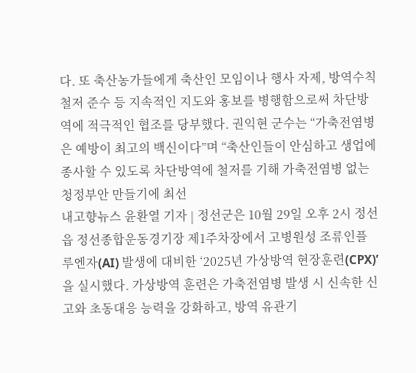다. 또 축산농가들에게 축산인 모임이나 행사 자제, 방역수칙 철저 준수 등 지속적인 지도와 홍보를 병행함으로써 차단방역에 적극적인 협조를 당부했다. 권익현 군수는 “가축전염병은 예방이 최고의 백신이다”며 “축산인들이 안심하고 생업에 종사할 수 있도록 차단방역에 철저를 기해 가축전염병 없는 청정부안 만들기에 최선
내고향뉴스 윤환열 기자 | 정선군은 10월 29일 오후 2시 정선읍 정선종합운동경기장 제1주차장에서 고병원성 조류인플루엔자(AI) 발생에 대비한 ‘2025년 가상방역 현장훈련(CPX)’을 실시했다. 가상방역 훈련은 가축전염병 발생 시 신속한 신고와 초동대응 능력을 강화하고, 방역 유관기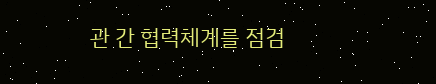관 간 협력체계를 점검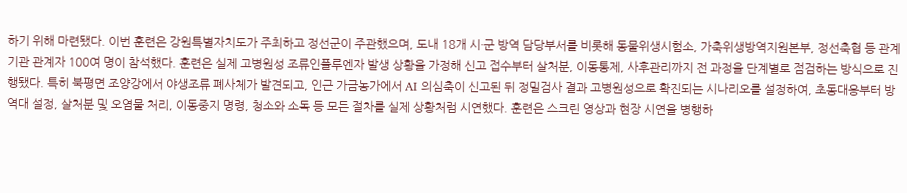하기 위해 마련됐다. 이번 훈련은 강원특별자치도가 주최하고 정선군이 주관했으며, 도내 18개 시·군 방역 담당부서를 비롯해 동물위생시험소, 가축위생방역지원본부, 정선축협 등 관계기관 관계자 100여 명이 참석했다. 훈련은 실제 고병원성 조류인플루엔자 발생 상황을 가정해 신고 접수부터 살처분, 이동통제, 사후관리까지 전 과정을 단계별로 점검하는 방식으로 진행됐다. 특히 북평면 조양강에서 야생조류 폐사체가 발견되고, 인근 가금농가에서 AI 의심축이 신고된 뒤 정밀검사 결과 고병원성으로 확진되는 시나리오를 설정하여, 초동대응부터 방역대 설정, 살처분 및 오염물 처리, 이동중지 명령, 청소와 소독 등 모든 절차를 실제 상황처럼 시연했다. 훈련은 스크린 영상과 현장 시연을 병행하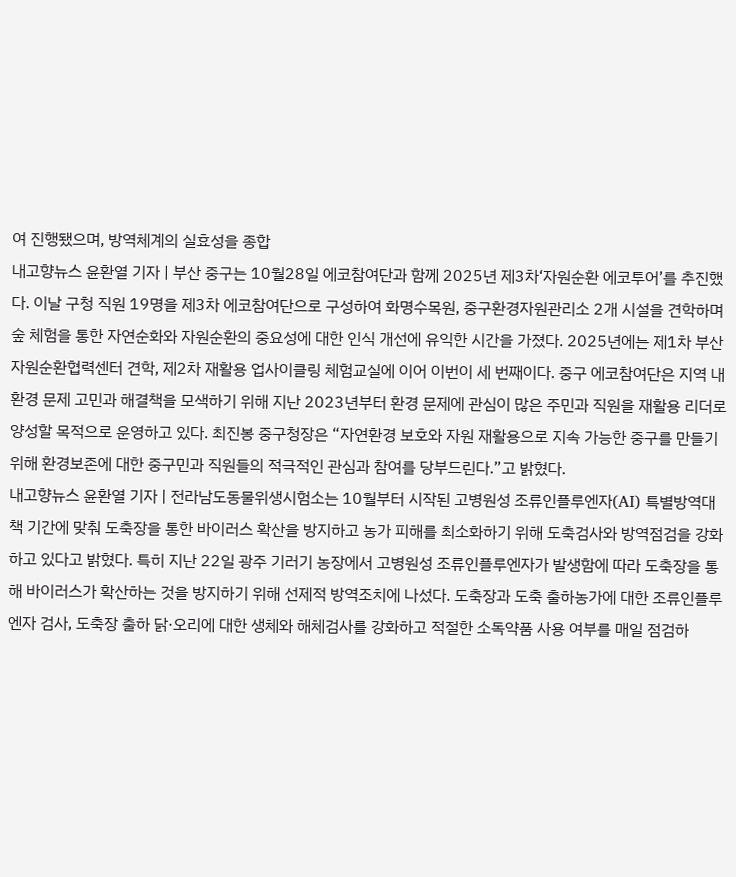여 진행됐으며, 방역체계의 실효성을 종합
내고향뉴스 윤환열 기자 | 부산 중구는 10월28일 에코참여단과 함께 2025년 제3차‘자원순환 에코투어’를 추진했다. 이날 구청 직원 19명을 제3차 에코참여단으로 구성하여 화명수목원, 중구환경자원관리소 2개 시설을 견학하며 숲 체험을 통한 자연순화와 자원순환의 중요성에 대한 인식 개선에 유익한 시간을 가졌다. 2025년에는 제1차 부산자원순환협력센터 견학, 제2차 재활용 업사이클링 체험교실에 이어 이번이 세 번째이다. 중구 에코참여단은 지역 내 환경 문제 고민과 해결책을 모색하기 위해 지난 2023년부터 환경 문제에 관심이 많은 주민과 직원을 재활용 리더로 양성할 목적으로 운영하고 있다. 최진봉 중구청장은 “자연환경 보호와 자원 재활용으로 지속 가능한 중구를 만들기 위해 환경보존에 대한 중구민과 직원들의 적극적인 관심과 참여를 당부드린다.”고 밝혔다.
내고향뉴스 윤환열 기자 | 전라남도동물위생시험소는 10월부터 시작된 고병원성 조류인플루엔자(AI) 특별방역대책 기간에 맞춰 도축장을 통한 바이러스 확산을 방지하고 농가 피해를 최소화하기 위해 도축검사와 방역점검을 강화하고 있다고 밝혔다. 특히 지난 22일 광주 기러기 농장에서 고병원성 조류인플루엔자가 발생함에 따라 도축장을 통해 바이러스가 확산하는 것을 방지하기 위해 선제적 방역조치에 나섰다. 도축장과 도축 출하농가에 대한 조류인플루엔자 검사, 도축장 출하 닭·오리에 대한 생체와 해체검사를 강화하고 적절한 소독약품 사용 여부를 매일 점검하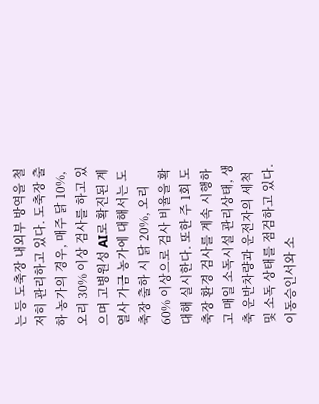는 등 도축장 내외부 방역을 철저히 관리하고 있다. 도축장 출하 농가의 경우, 매주 닭 10%, 오리 30% 이상 검사를 하고 있으며 고병원성 AI로 확진된 계열사 가금 농가에 대해서는 도축장 출하 시 닭 20%, 오리 60% 이상으로 검사 비율을 확대해 실시한다. 또한 주 1회 도축장 환경 검사를 계속 시행하고 매일 소독시설 관리상태, 생축 운반차량과 운전자의 세척 및 소독 상태를 점검하고 있다. 이동승인서와 소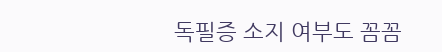독필증 소지 여부도 꼼꼼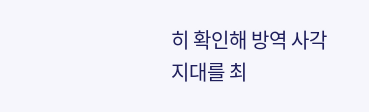히 확인해 방역 사각지대를 최